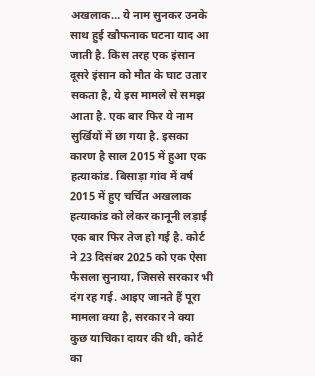अखलाक… ये नाम सुनकर उनके साथ हुई खौफनाक घटना याद आ जाती है. किस तरह एक इंसान दूसरे इंसान को मौत के घाट उतार सकता है, ये इस मामले से समझ आता है. एक बार फिर ये नाम सुर्खियों में छा गया है. इसका कारण है साल 2015 में हुआ एक हत्याकांड. बिसाड़ा गांव में वर्ष 2015 में हुए चर्चित अखलाक हत्याकांड को लेकर कानूनी लड़ाई एक बार फिर तेज हो गई है. कोर्ट ने 23 दिसंबर 2025 को एक ऐसा फैसला सुनाया, जिससे सरकार भी दंग रह गई. आइए जानते हैं पूरा मामला क्या है, सरकार ने क्या कुछ याचिका दायर की थी, कोर्ट का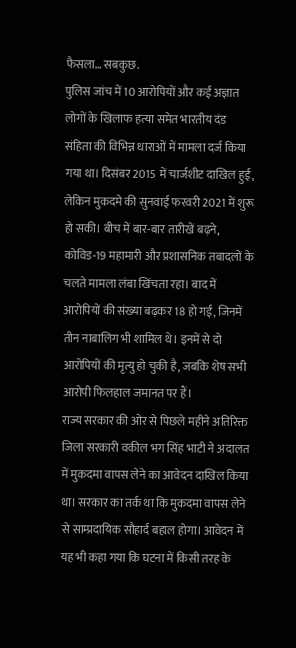फैसला… सबकुछ.
पुलिस जांच में 10 आरोपियों और कई अज्ञात लोगों के खिलाफ हत्या समेत भारतीय दंड संहिता की विभिन्न धाराओं में मामला दर्ज किया गया था। दिसंबर 2015 में चार्जशीट दाखिल हुई, लेकिन मुकदमे की सुनवाई फरवरी 2021 में शुरू हो सकी। बीच में बार-बार तारीखें बढ़ने, कोविड-19 महामारी और प्रशासनिक तबादलों के चलते मामला लंबा खिंचता रहा। बाद में आरोपियों की संख्या बढ़कर 18 हो गई, जिनमें तीन नाबालिग भी शामिल थे। इनमें से दो आरोपियों की मृत्यु हो चुकी है, जबकि शेष सभी आरोपी फिलहाल जमानत पर हैं।
राज्य सरकार की ओर से पिछले महीने अतिरिक्त जिला सरकारी वकील भग सिंह भाटी ने अदालत में मुकदमा वापस लेने का आवेदन दाखिल किया था। सरकार का तर्क था कि मुकदमा वापस लेने से साम्प्रदायिक सौहार्द बहाल होगा। आवेदन में यह भी कहा गया कि घटना में किसी तरह के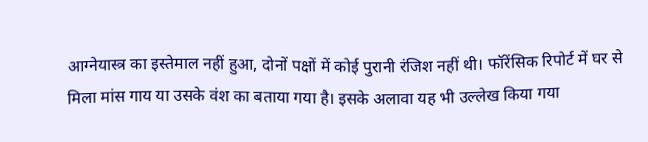आग्नेयास्त्र का इस्तेमाल नहीं हुआ, दोनों पक्षों में कोई पुरानी रंजिश नहीं थी। फॉरेंसिक रिपोर्ट में घर से मिला मांस गाय या उसके वंश का बताया गया है। इसके अलावा यह भी उल्लेख किया गया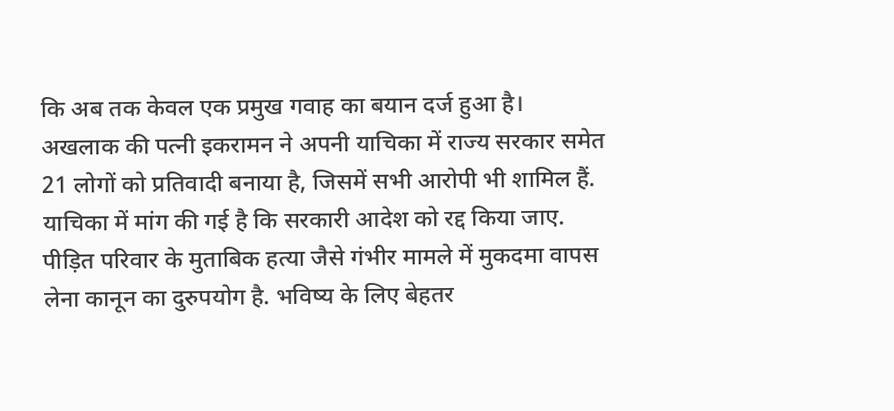कि अब तक केवल एक प्रमुख गवाह का बयान दर्ज हुआ है।
अखलाक की पत्नी इकरामन ने अपनी याचिका में राज्य सरकार समेत 21 लोगों को प्रतिवादी बनाया है, जिसमें सभी आरोपी भी शामिल हैं. याचिका में मांग की गई है कि सरकारी आदेश को रद्द किया जाए. पीड़ित परिवार के मुताबिक हत्या जैसे गंभीर मामले में मुकदमा वापस लेना कानून का दुरुपयोग है. भविष्य के लिए बेहतर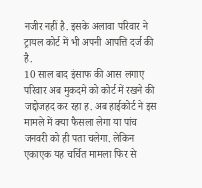नजीर नहीं है. इसके अलावा परिवार ने ट्रायल कोर्ट में भी अपनी आपत्ति दर्ज की है.
10 साल बाद इंसाफ की आस लगाए परिवार अब मुकदमे को कोर्ट में रखने की जद्दोजहद कर रहा ह. अब हाईकोर्ट ने इस मामले में क्या फैसला लेगा या पांच जनवरी को ही पता चलेगा. लेकिन एकाएक यह चर्चित मामला फिर से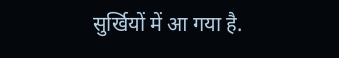सुर्खियों में आ गया है.